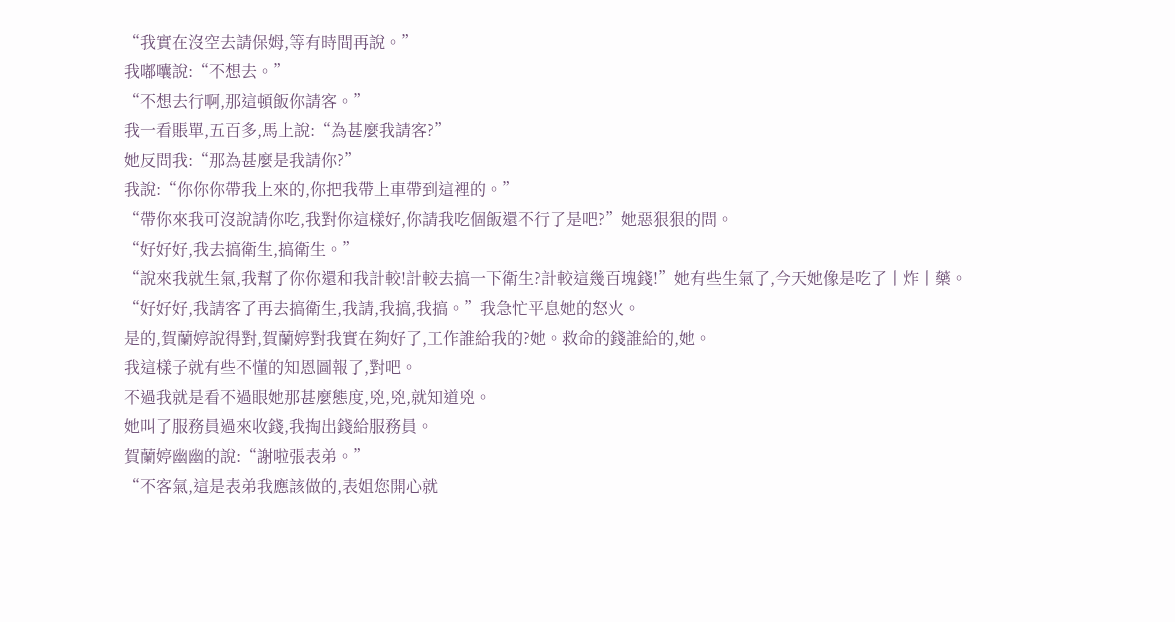“我實在沒空去請保姆,等有時間再說。”
我嘟囔說:“不想去。”
“不想去行啊,那這頓飯你請客。”
我一看賬單,五百多,馬上說:“為甚麼我請客?”
她反問我:“那為甚麼是我請你?”
我說:“你你你帶我上來的,你把我帶上車帶到這裡的。”
“帶你來我可沒說請你吃,我對你這樣好,你請我吃個飯還不行了是吧?”她惡狠狠的問。
“好好好,我去搞衛生,搞衛生。”
“說來我就生氣,我幫了你你還和我計較!計較去搞一下衛生?計較這幾百塊錢!”她有些生氣了,今天她像是吃了丨炸丨藥。
“好好好,我請客了再去搞衛生,我請,我搞,我搞。”我急忙平息她的怒火。
是的,賀蘭婷說得對,賀蘭婷對我實在夠好了,工作誰給我的?她。救命的錢誰給的,她。
我這樣子就有些不懂的知恩圖報了,對吧。
不過我就是看不過眼她那甚麼態度,兇,兇,就知道兇。
她叫了服務員過來收錢,我掏出錢給服務員。
賀蘭婷幽幽的說:“謝啦張表弟。”
“不客氣,這是表弟我應該做的,表姐您開心就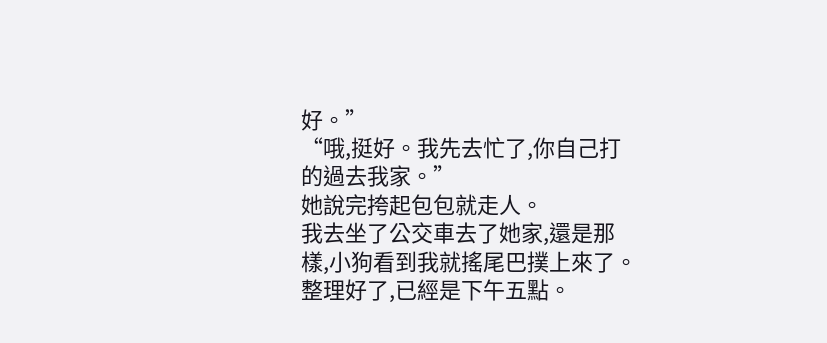好。”
“哦,挺好。我先去忙了,你自己打的過去我家。”
她說完挎起包包就走人。
我去坐了公交車去了她家,還是那樣,小狗看到我就搖尾巴撲上來了。
整理好了,已經是下午五點。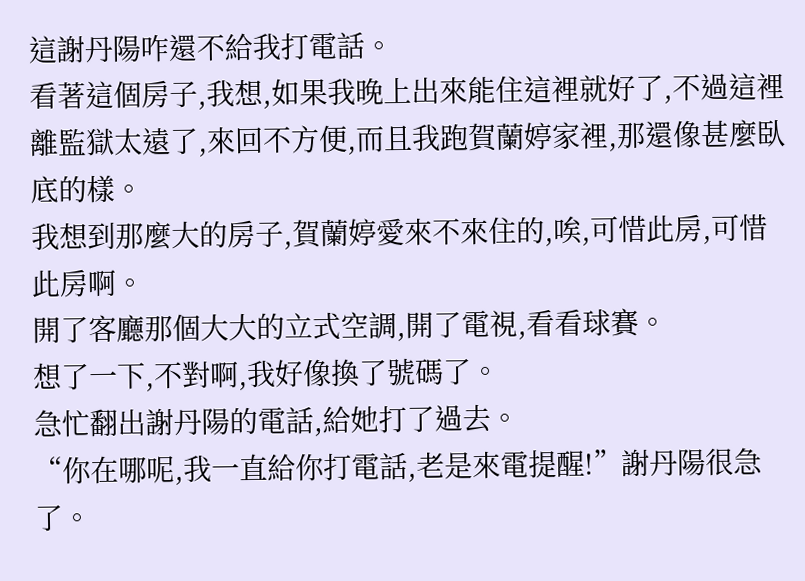這謝丹陽咋還不給我打電話。
看著這個房子,我想,如果我晚上出來能住這裡就好了,不過這裡離監獄太遠了,來回不方便,而且我跑賀蘭婷家裡,那還像甚麼臥底的樣。
我想到那麼大的房子,賀蘭婷愛來不來住的,唉,可惜此房,可惜此房啊。
開了客廳那個大大的立式空調,開了電視,看看球賽。
想了一下,不對啊,我好像換了號碼了。
急忙翻出謝丹陽的電話,給她打了過去。
“你在哪呢,我一直給你打電話,老是來電提醒!”謝丹陽很急了。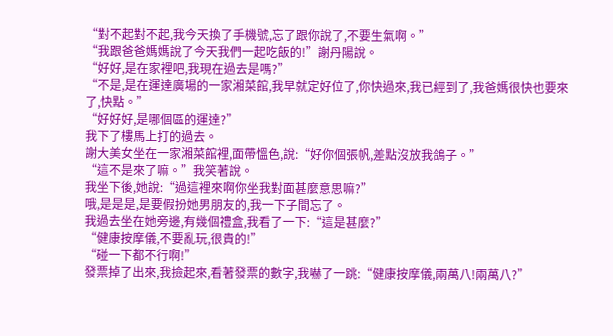“對不起對不起,我今天換了手機號,忘了跟你說了,不要生氣啊。”
“我跟爸爸媽媽說了今天我們一起吃飯的!”謝丹陽說。
“好好,是在家裡吧,我現在過去是嗎?”
“不是,是在運達廣場的一家湘菜館,我早就定好位了,你快過來,我已經到了,我爸媽很快也要來了,快點。”
“好好好,是哪個區的運達?”
我下了樓馬上打的過去。
謝大美女坐在一家湘菜館裡,面帶慍色,說:“好你個張帆,差點沒放我鴿子。”
“這不是來了嘛。”我笑著說。
我坐下後,她說:“過這裡來啊你坐我對面甚麼意思嘛?”
哦,是是是,是要假扮她男朋友的,我一下子間忘了。
我過去坐在她旁邊,有幾個禮盒,我看了一下:“這是甚麼?”
“健康按摩儀,不要亂玩,很貴的!”
“碰一下都不行啊!”
發票掉了出來,我撿起來,看著發票的數字,我嚇了一跳:“健康按摩儀,兩萬八!兩萬八?”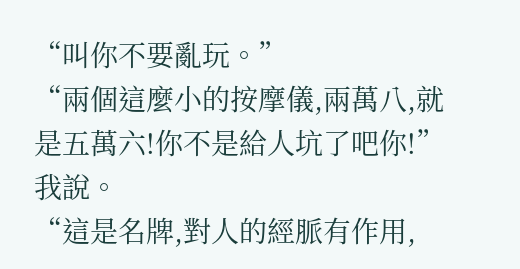“叫你不要亂玩。”
“兩個這麼小的按摩儀,兩萬八,就是五萬六!你不是給人坑了吧你!”我說。
“這是名牌,對人的經脈有作用,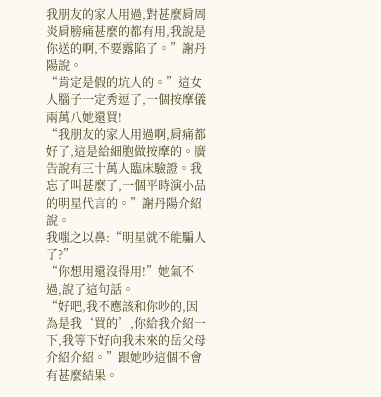我朋友的家人用過,對甚麼肩周炎肩膀痛甚麼的都有用,我說是你送的啊,不要露陷了。”謝丹陽說。
“肯定是假的坑人的。”這女人腦子一定秀逗了,一個按摩儀兩萬八她還買!
“我朋友的家人用過啊,肩痛都好了,這是給細胞做按摩的。廣告說有三十萬人臨床驗證。我忘了叫甚麼了,一個平時演小品的明星代言的。”謝丹陽介紹說。
我嗤之以鼻:“明星就不能騙人了?”
“你想用還沒得用!”她氣不過,說了這句話。
“好吧,我不應該和你吵的,因為是我‘買的’,你給我介紹一下,我等下好向我未來的岳父母介紹介紹。”跟她吵這個不會有甚麼結果。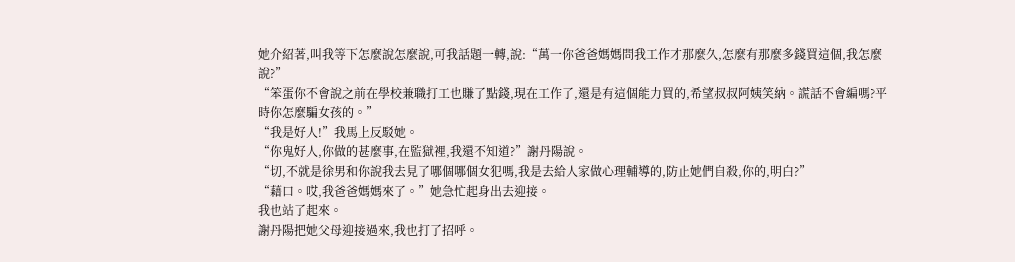她介紹著,叫我等下怎麼說怎麼說,可我話題一轉,說:“萬一你爸爸媽媽問我工作才那麼久,怎麼有那麼多錢買這個,我怎麼說?”
“笨蛋你不會說之前在學校兼職打工也賺了點錢,現在工作了,還是有這個能力買的,希望叔叔阿姨笑納。謊話不會編嗎?平時你怎麼騙女孩的。”
“我是好人!”我馬上反駁她。
“你鬼好人,你做的甚麼事,在監獄裡,我還不知道?”謝丹陽說。
“切,不就是徐男和你說我去見了哪個哪個女犯嗎,我是去給人家做心理輔導的,防止她們自殺,你的,明白?”
“藉口。哎,我爸爸媽媽來了。”她急忙起身出去迎接。
我也站了起來。
謝丹陽把她父母迎接過來,我也打了招呼。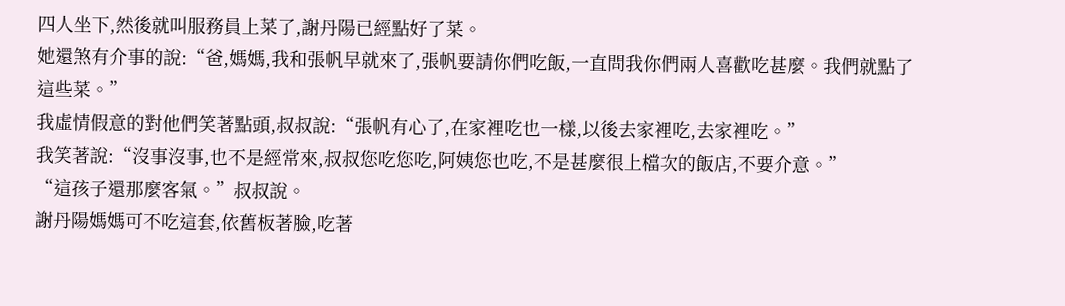四人坐下,然後就叫服務員上菜了,謝丹陽已經點好了菜。
她還煞有介事的說:“爸,媽媽,我和張帆早就來了,張帆要請你們吃飯,一直問我你們兩人喜歡吃甚麼。我們就點了這些菜。”
我虛情假意的對他們笑著點頭,叔叔說:“張帆有心了,在家裡吃也一樣,以後去家裡吃,去家裡吃。”
我笑著說:“沒事沒事,也不是經常來,叔叔您吃您吃,阿姨您也吃,不是甚麼很上檔次的飯店,不要介意。”
“這孩子還那麼客氣。”叔叔說。
謝丹陽媽媽可不吃這套,依舊板著臉,吃著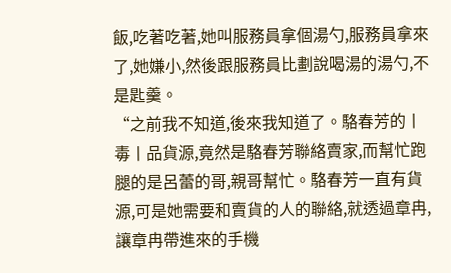飯,吃著吃著,她叫服務員拿個湯勺,服務員拿來了,她嫌小,然後跟服務員比劃說喝湯的湯勺,不是匙羹。
“之前我不知道,後來我知道了。駱春芳的丨毒丨品貨源,竟然是駱春芳聯絡賣家,而幫忙跑腿的是呂蕾的哥,親哥幫忙。駱春芳一直有貨源,可是她需要和賣貨的人的聯絡,就透過章冉,讓章冉帶進來的手機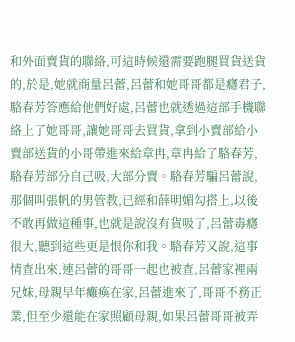和外面賣貨的聯絡,可這時候還需要跑腿買貨送貨的,於是,她就商量呂蕾,呂蕾和她哥哥都是癮君子,駱春芳答應給他們好處,呂蕾也就透過這部手機聯絡上了她哥哥,讓她哥哥去買貨,拿到小賣部給小賣部送貨的小哥帶進來給章冉,章冉給了駱春芳,駱春芳部分自己吸,大部分賣。駱春芳騙呂蕾說,那個叫張帆的男管教,已經和薛明媚勾搭上,以後不敢再做這種事,也就是說沒有貨吸了,呂蕾毒癮很大,聽到這些更是恨你和我。駱春芳又說,這事情查出來,連呂蕾的哥哥一起也被查,呂蕾家裡兩兄妹,母親早年癱瘓在家,呂蕾進來了,哥哥不務正業,但至少還能在家照顧母親,如果呂蕾哥哥被弄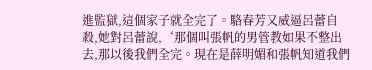進監獄,這個家子就全完了。駱春芳又威逼呂蕾自殺,她對呂蕾說,‘那個叫張帆的男管教如果不整出去,那以後我們全完。現在是薛明媚和張帆知道我們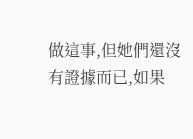做這事,但她們還沒有證據而已,如果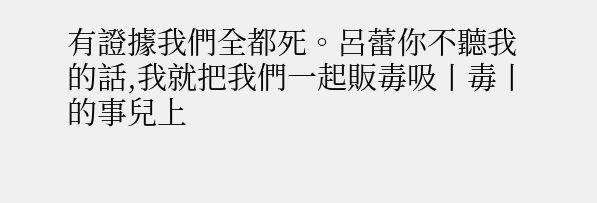有證據我們全都死。呂蕾你不聽我的話,我就把我們一起販毒吸丨毒丨的事兒上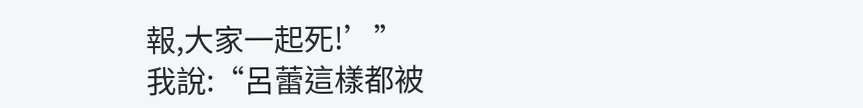報,大家一起死!’”
我說:“呂蕾這樣都被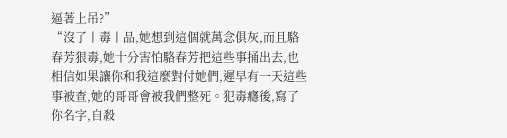逼著上吊?”
“沒了丨毒丨品,她想到這個就萬念俱灰,而且駱春芳狠毒,她十分害怕駱春芳把這些事捅出去,也相信如果讓你和我這麼對付她們,遲早有一天這些事被查,她的哥哥會被我們整死。犯毒癮後,寫了你名字,自殺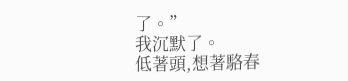了。”
我沉默了。
低著頭,想著駱春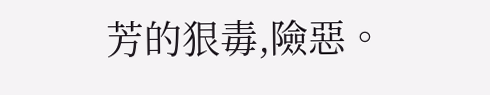芳的狠毒,險惡。